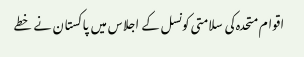اقوام متحدہ کی سلامتی کونسل کے اجلاس میں پاکستان نے خطے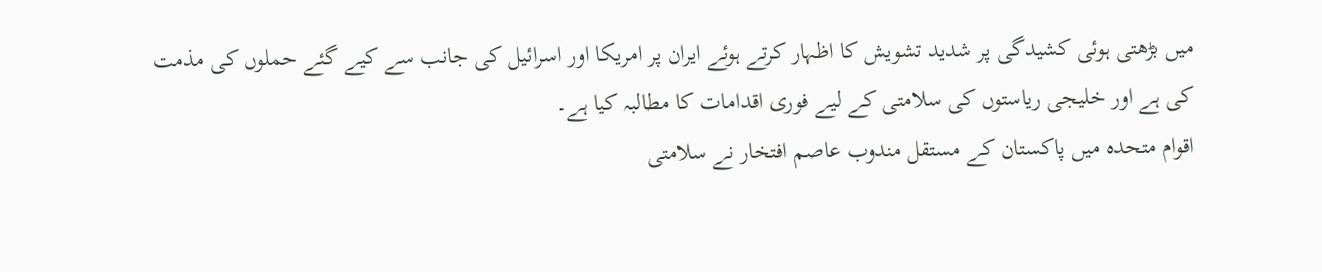میں بڑھتی ہوئی کشیدگی پر شدید تشویش کا اظہار کرتے ہوئے ایران پر امریکا اور اسرائیل کی جانب سے کیے گئے حملوں کی مذمت کی ہے اور خلیجی ریاستوں کی سلامتی کے لیے فوری اقدامات کا مطالبہ کیا ہے۔
اقوام متحدہ میں پاکستان کے مستقل مندوب عاصم افتخار نے سلامتی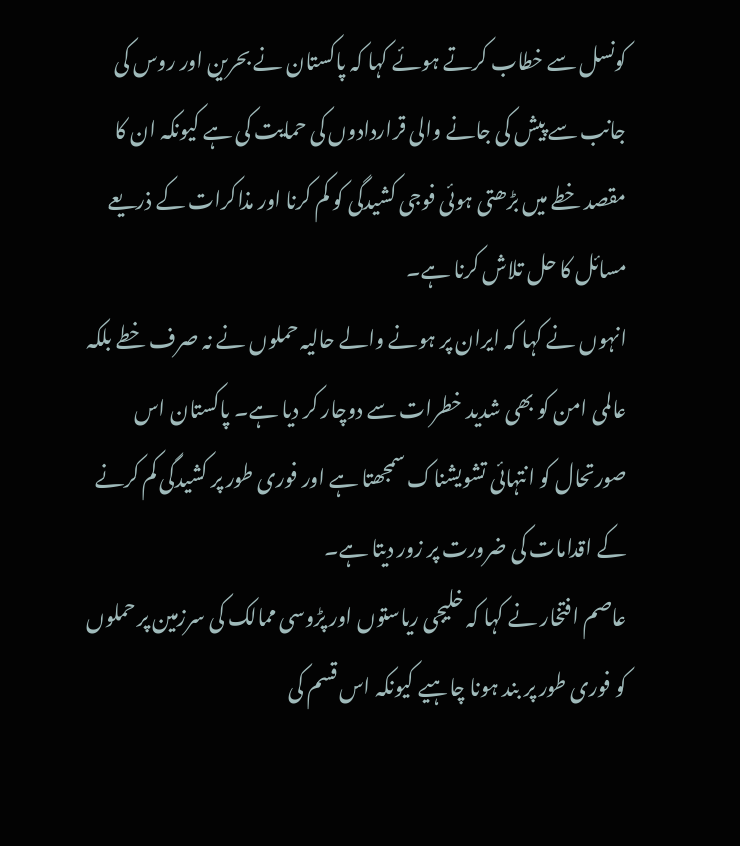کونسل سے خطاب کرتے ہوئے کہا کہ پاکستان نے بحرین اور روس کی جانب سے پیش کی جانے والی قراردادوں کی حمایت کی ہے کیونکہ ان کا مقصد خطے میں بڑھتی ہوئی فوجی کشیدگی کو کم کرنا اور مذاکرات کے ذریعے مسائل کا حل تلاش کرنا ہے۔
انہوں نے کہا کہ ایران پر ہونے والے حالیہ حملوں نے نہ صرف خطے بلکہ عالمی امن کو بھی شدید خطرات سے دوچار کر دیا ہے۔ پاکستان اس صورتحال کو انتہائی تشویشناک سمجھتا ہے اور فوری طور پر کشیدگی کم کرنے کے اقدامات کی ضرورت پر زور دیتا ہے۔
عاصم افتخار نے کہا کہ خلیجی ریاستوں اور پڑوسی ممالک کی سرزمین پر حملوں کو فوری طور پر بند ہونا چاہیے کیونکہ اس قسم کی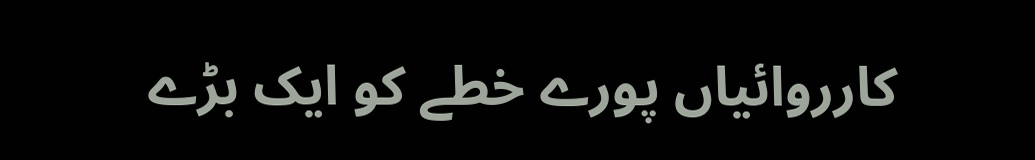کارروائیاں پورے خطے کو ایک بڑے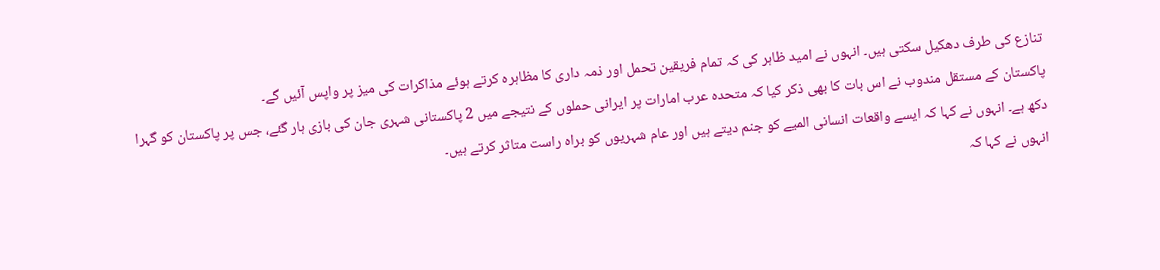تنازع کی طرف دھکیل سکتی ہیں۔ انہوں نے امید ظاہر کی کہ تمام فریقین تحمل اور ذمہ داری کا مظاہرہ کرتے ہوئے مذاکرات کی میز پر واپس آئیں گے۔
پاکستان کے مستقل مندوب نے اس بات کا بھی ذکر کیا کہ متحدہ عرب امارات پر ایرانی حملوں کے نتیجے میں 2 پاکستانی شہری جان کی بازی ہار گئے، جس پر پاکستان کو گہرا دکھ ہے۔ انہوں نے کہا کہ ایسے واقعات انسانی المیے کو جنم دیتے ہیں اور عام شہریوں کو براہ راست متاثر کرتے ہیں۔
انہوں نے کہا کہ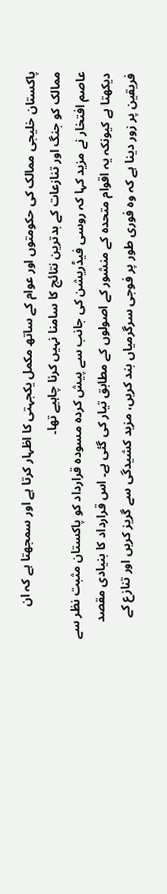پاکستان خلیجی ممالک کی حکومتوں اور عوام کے ساتھ مکمل یکجہتی کا اظہار کرتا ہے اور سمجھتا ہے کہ ان ممالک کو جنگ اور تنازعات کے بدترین نتائج کا سامنا نہیں کرنا چاہیے تھا۔
عاصم افتخار نے مزید کہا کہ روسی فیڈریشن کی جانب سے پیش کردہ مسودہ قرارداد کو پاکستان مثبت نظر سے دیکھتا ہے کیونکہ یہ اقوام متحدہ کے منشور کے اصولوں کے مطابق تیار کی گئی ہے۔ اس قرارداد کا بنیادی مقصد فریقین پر زور دینا ہے کہ وہ فوری طور پر فوجی سرگرمیاں بند کریں، مزید کشیدگی سے گریز کریں اور تنازع کے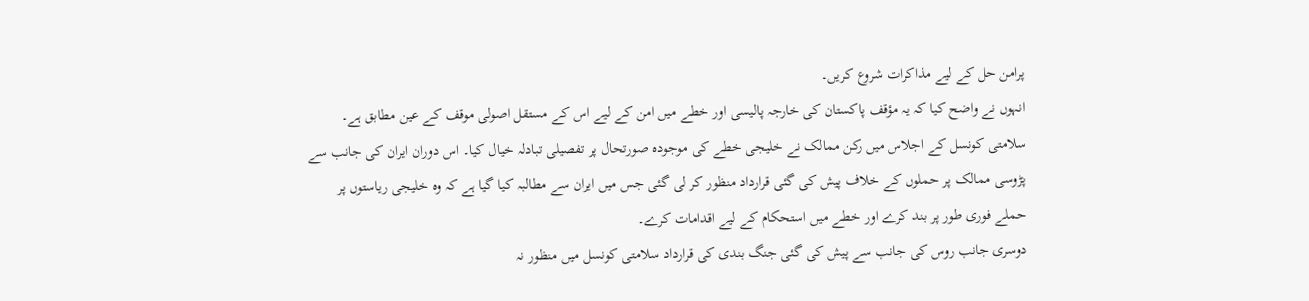پرامن حل کے لیے مذاکرات شروع کریں۔
انہوں نے واضح کیا کہ یہ مؤقف پاکستان کی خارجہ پالیسی اور خطے میں امن کے لیے اس کے مستقل اصولی موقف کے عین مطابق ہے۔
سلامتی کونسل کے اجلاس میں رکن ممالک نے خلیجی خطے کی موجودہ صورتحال پر تفصیلی تبادلہ خیال کیا۔ اس دوران ایران کی جانب سے پڑوسی ممالک پر حملوں کے خلاف پیش کی گئی قرارداد منظور کر لی گئی جس میں ایران سے مطالبہ کیا گیا ہے کہ وہ خلیجی ریاستوں پر حملے فوری طور پر بند کرے اور خطے میں استحکام کے لیے اقدامات کرے۔
دوسری جانب روس کی جانب سے پیش کی گئی جنگ بندی کی قرارداد سلامتی کونسل میں منظور نہ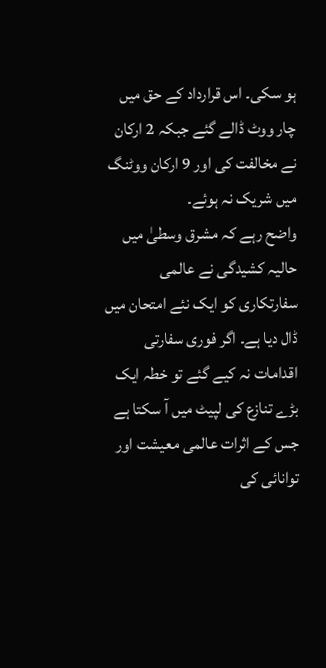ہو سکی۔ اس قرارداد کے حق میں چار ووٹ ڈالے گئے جبکہ 2 ارکان نے مخالفت کی اور 9 ارکان ووٹنگ میں شریک نہ ہوئے۔
واضح رہے کہ مشرق وسطیٰ میں حالیہ کشیدگی نے عالمی سفارتکاری کو ایک نئے امتحان میں ڈال دیا ہے۔ اگر فوری سفارتی اقدامات نہ کیے گئے تو خطہ ایک بڑے تنازع کی لپیٹ میں آ سکتا ہے جس کے اثرات عالمی معیشت اور توانائی کی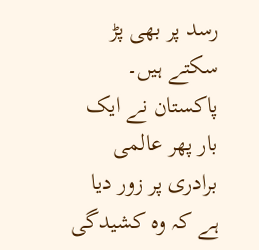رسد پر بھی پڑ سکتے ہیں۔
پاکستان نے ایک بار پھر عالمی برادری پر زور دیا ہے کہ وہ کشیدگی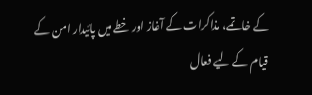کے خاتمے، مذاکرات کے آغاز اور خطے میں پائیدار امن کے قیام کے لیے فعال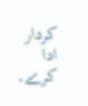کردار ادا کرے۔